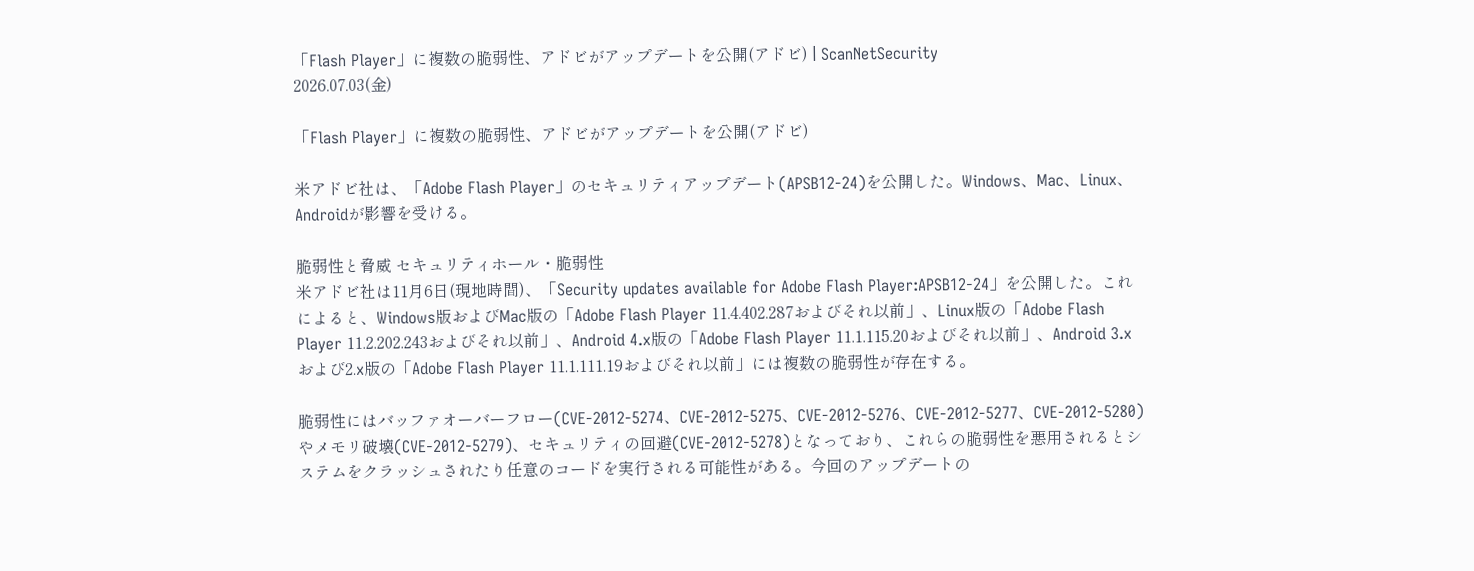「Flash Player」に複数の脆弱性、アドビがアップデートを公開(アドビ) | ScanNetSecurity
2026.07.03(金)

「Flash Player」に複数の脆弱性、アドビがアップデートを公開(アドビ)

米アドビ社は、「Adobe Flash Player」のセキュリティアップデート(APSB12-24)を公開した。Windows、Mac、Linux、Androidが影響を受ける。

脆弱性と脅威 セキュリティホール・脆弱性
米アドビ社は11月6日(現地時間)、「Security updates available for Adobe Flash Player:APSB12-24」を公開した。これによると、Windows版およびMac版の「Adobe Flash Player 11.4.402.287およびそれ以前」、Linux版の「Adobe Flash Player 11.2.202.243およびそれ以前」、Android 4.x版の「Adobe Flash Player 11.1.115.20およびそれ以前」、Android 3.xおよび2.x版の「Adobe Flash Player 11.1.111.19およびそれ以前」には複数の脆弱性が存在する。

脆弱性にはバッファオーバーフロー(CVE-2012-5274、CVE-2012-5275、CVE-2012-5276、CVE-2012-5277、CVE-2012-5280)やメモリ破壊(CVE-2012-5279)、セキュリティの回避(CVE-2012-5278)となっており、これらの脆弱性を悪用されるとシステムをクラッシュされたり任意のコードを実行される可能性がある。今回のアップデートの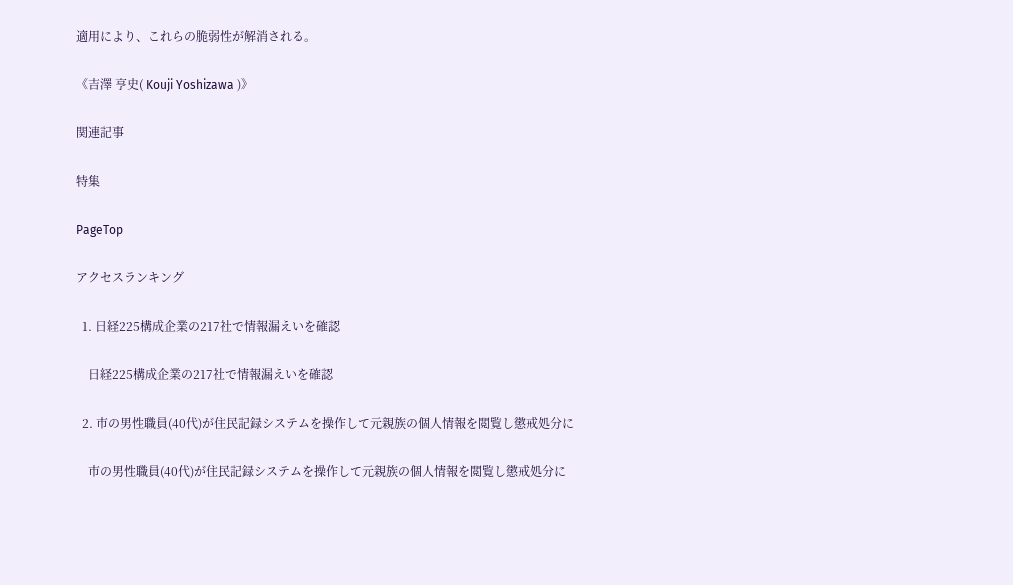適用により、これらの脆弱性が解消される。

《吉澤 亨史( Kouji Yoshizawa )》

関連記事

特集

PageTop

アクセスランキング

  1. 日経225構成企業の217社で情報漏えいを確認

    日経225構成企業の217社で情報漏えいを確認

  2. 市の男性職員(40代)が住民記録システムを操作して元親族の個人情報を閲覧し懲戒処分に

    市の男性職員(40代)が住民記録システムを操作して元親族の個人情報を閲覧し懲戒処分に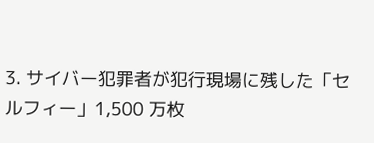3. サイバー犯罪者が犯行現場に残した「セルフィー」1,500 万枚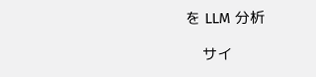を LLM 分析

    サイ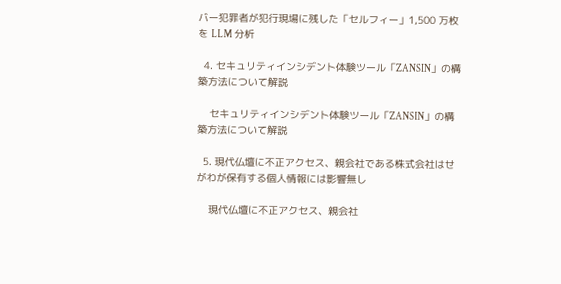バー犯罪者が犯行現場に残した「セルフィー」1,500 万枚を LLM 分析

  4. セキュリティインシデント体験ツール「ZANSIN」の構築方法について解説

    セキュリティインシデント体験ツール「ZANSIN」の構築方法について解説

  5. 現代仏壇に不正アクセス、親会社である株式会社はせがわが保有する個人情報には影響無し

    現代仏壇に不正アクセス、親会社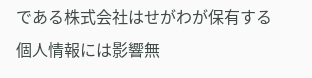である株式会社はせがわが保有する個人情報には影響無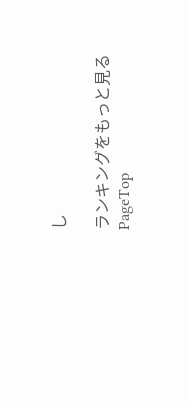し

ランキングをもっと見る
PageTop